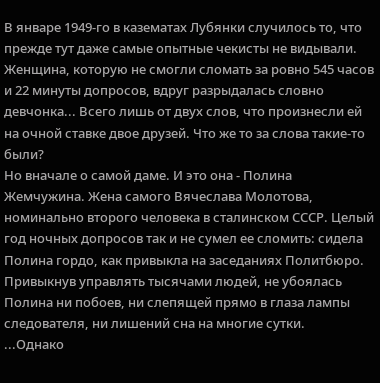В январе 1949-го в казематах Лубянки случилось то, что прежде тут даже самые опытные чекисты не видывали. Женщина, которую не смогли сломать за ровно 545 часов и 22 минуты допросов, вдруг разрыдалась словно девчонка... Всего лишь от двух слов, что произнесли ей на очной ставке двое друзей. Что же то за слова такие-то были?
Но вначале о самой даме. И это она - Полина Жемчужина. Жена самого Вячеслава Молотова, номинально второго человека в сталинском СССР. Целый год ночных допросов так и не сумел ее сломить: сидела Полина гордо, как привыкла на заседаниях Политбюро. Привыкнув управлять тысячами людей, не убоялась Полина ни побоев, ни слепящей прямо в глаза лампы следователя, ни лишений сна на многие сутки.
...Однако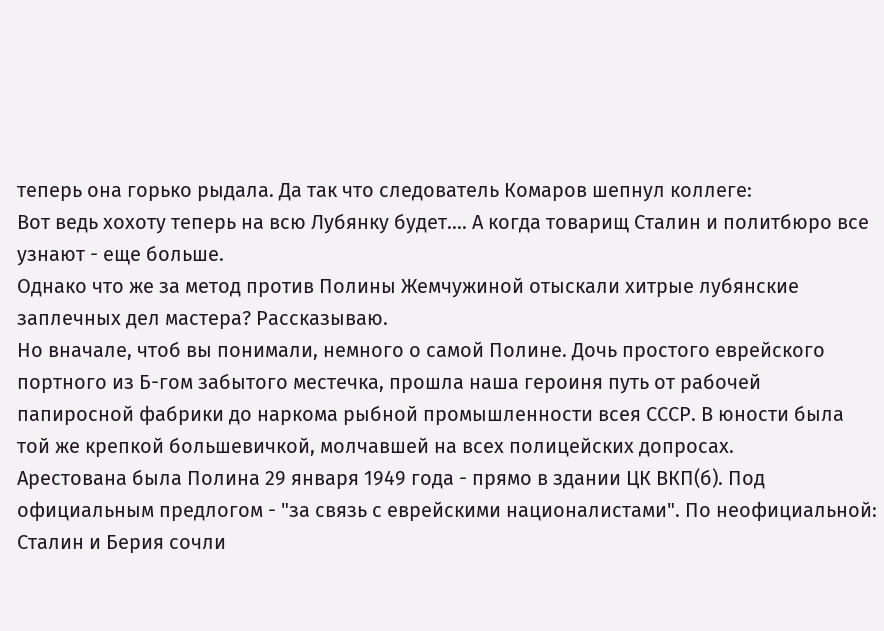теперь она горько рыдала. Да так что следователь Комаров шепнул коллеге:
Вот ведь хохоту теперь на всю Лубянку будет.... А когда товарищ Сталин и политбюро все узнают - еще больше.
Однако что же за метод против Полины Жемчужиной отыскали хитрые лубянские заплечных дел мастера? Рассказываю.
Но вначале, чтоб вы понимали, немного о самой Полине. Дочь простого еврейского портного из Б-гом забытого местечка, прошла наша героиня путь от рабочей папиросной фабрики до наркома рыбной промышленности всея СССР. В юности была той же крепкой большевичкой, молчавшей на всех полицейских допросах.
Арестована была Полина 29 января 1949 года - прямо в здании ЦК ВКП(б). Под официальным предлогом - "за связь с еврейскими националистами". По неофициальной: Сталин и Берия сочли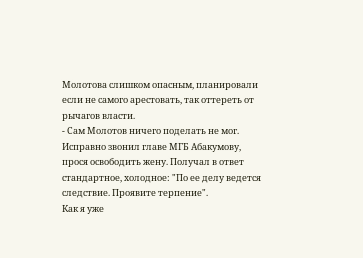Молотова слишком опасным, планировали если не самого арестовать, так оттереть от рычагов власти.
- Сам Молотов ничего поделать не мог. Исправно звонил главе МГБ Абакумову, прося освободить жену. Получал в ответ стандартное, холодное: "По ее делу ведется следствие. Проявите терпение".
Как я уже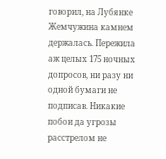говорил, на Лубянке Жемчужина камнем держалась. Пережила аж целых 175 ночных допросов, ни разу ни одной бумаги не подписав. Никакие побои да угрозы расстрелом не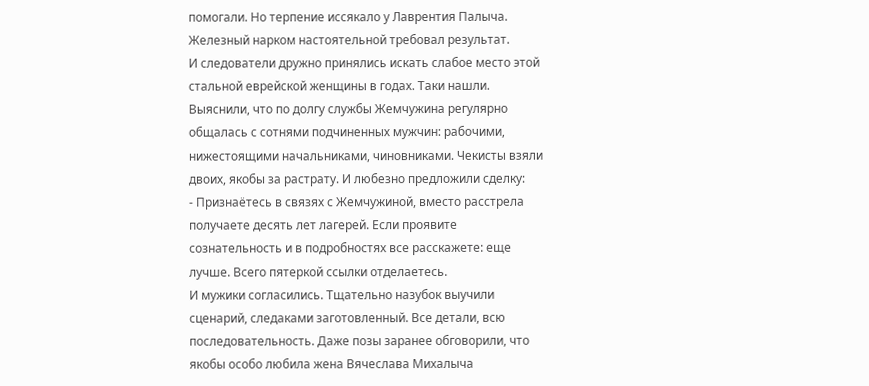помогали. Но терпение иссякало у Лаврентия Палыча. Железный нарком настоятельной требовал результат.
И следователи дружно принялись искать слабое место этой стальной еврейской женщины в годах. Таки нашли. Выяснили, что по долгу службы Жемчужина регулярно общалась с сотнями подчиненных мужчин: рабочими, нижестоящими начальниками, чиновниками. Чекисты взяли двоих, якобы за растрату. И любезно предложили сделку:
- Признаётесь в связях с Жемчужиной, вместо расстрела получаете десять лет лагерей. Если проявите сознательность и в подробностях все расскажете: еще лучше. Всего пятеркой ссылки отделаетесь.
И мужики согласились. Тщательно назубок выучили сценарий, следаками заготовленный. Все детали, всю последовательность. Даже позы заранее обговорили, что якобы особо любила жена Вячеслава Михалыча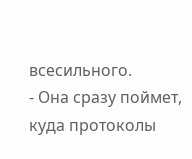всесильного.
- Она сразу поймет, куда протоколы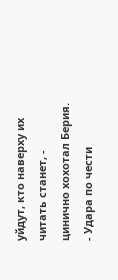уйдут, кто наверху их читать станет, - цинично хохотал Берия. - Удара по чести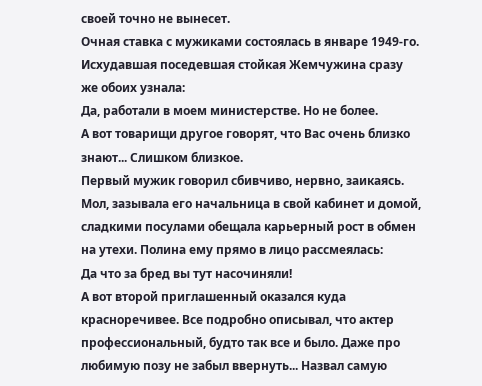своей точно не вынесет.
Очная ставка с мужиками состоялась в январе 1949-го. Исхудавшая поседевшая стойкая Жемчужина сразу же обоих узнала:
Да, работали в моем министерстве. Но не более.
А вот товарищи другое говорят, что Вас очень близко знают... Слишком близкое.
Первый мужик говорил сбивчиво, нервно, заикаясь. Мол, зазывала его начальница в свой кабинет и домой, сладкими посулами обещала карьерный рост в обмен на утехи. Полина ему прямо в лицо рассмеялась:
Да что за бред вы тут насочиняли!
А вот второй приглашенный оказался куда красноречивее. Все подробно описывал, что актер профессиональный, будто так все и было. Даже про любимую позу не забыл ввернуть... Назвал самую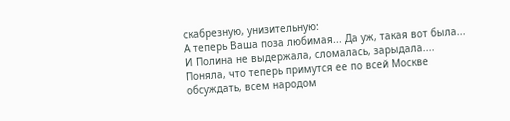скабрезную, унизительную:
А теперь Ваша поза любимая... Да уж, такая вот была...
И Полина не выдержала, сломалась, зарыдала.... Поняла, что теперь примутся ее по всей Москве обсуждать, всем народом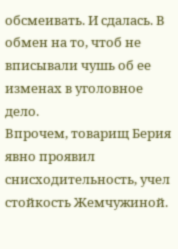обсмеивать. И сдалась. В обмен на то, чтоб не вписывали чушь об ее изменах в уголовное дело.
Впрочем, товарищ Берия явно проявил снисходительность, учел стойкость Жемчужиной.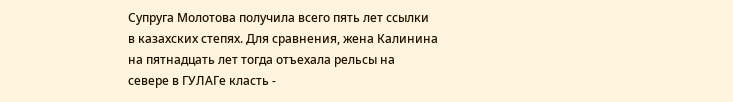Супруга Молотова получила всего пять лет ссылки в казахских степях. Для сравнения, жена Калинина на пятнадцать лет тогда отъехала рельсы на севере в ГУЛАГе класть -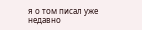я о том писал уже недавно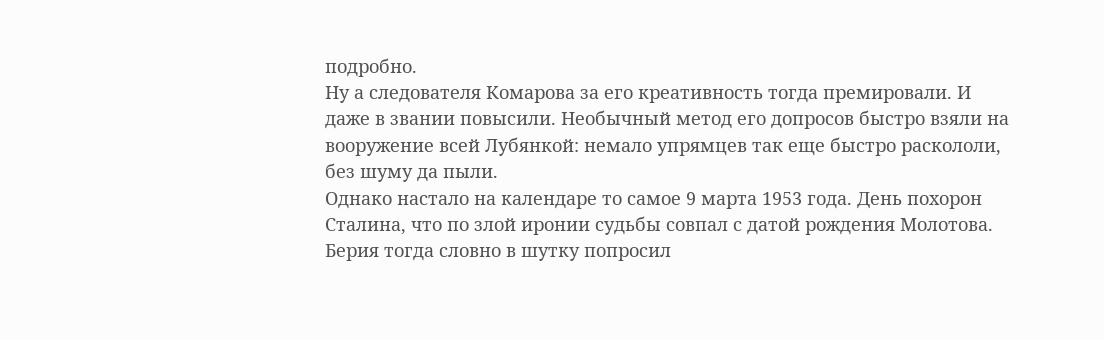подробно.
Ну а следователя Комарова за его креативность тогда премировали. И даже в звании повысили. Необычный метод его допросов быстро взяли на вооружение всей Лубянкой: немало упрямцев так еще быстро раскололи, без шуму да пыли.
Однако настало на календаре то самое 9 марта 1953 года. День похорон Сталина, что по злой иронии судьбы совпал с датой рождения Молотова. Берия тогда словно в шутку попросил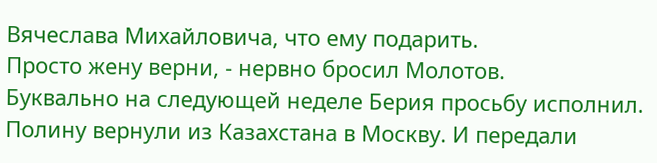Вячеслава Михайловича, что ему подарить.
Просто жену верни, - нервно бросил Молотов.
Буквально на следующей неделе Берия просьбу исполнил. Полину вернули из Казахстана в Москву. И передали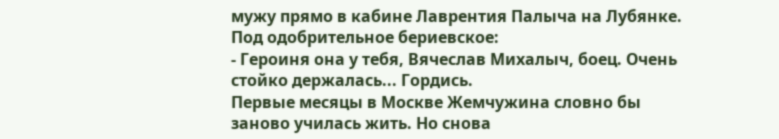мужу прямо в кабине Лаврентия Палыча на Лубянке. Под одобрительное бериевское:
- Героиня она у тебя, Вячеслав Михалыч, боец. Очень стойко держалась... Гордись.
Первые месяцы в Москве Жемчужина словно бы заново училась жить. Но снова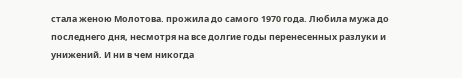стала женою Молотова. прожила до самого 1970 года. Любила мужа до последнего дня, несмотря на все долгие годы перенесенных разлуки и унижений. И ни в чем никогда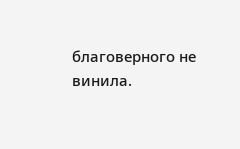благоверного не винила.